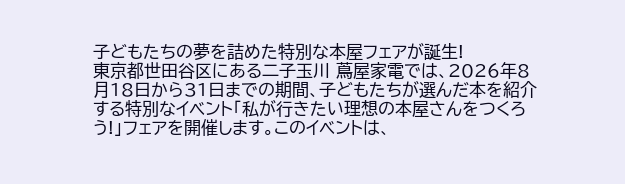子どもたちの夢を詰めた特別な本屋フェアが誕生!
東京都世田谷区にある二子玉川 蔦屋家電では、2026年8月18日から31日までの期間、子どもたちが選んだ本を紹介する特別なイベント「私が行きたい理想の本屋さんをつくろう!」フェアを開催します。このイベントは、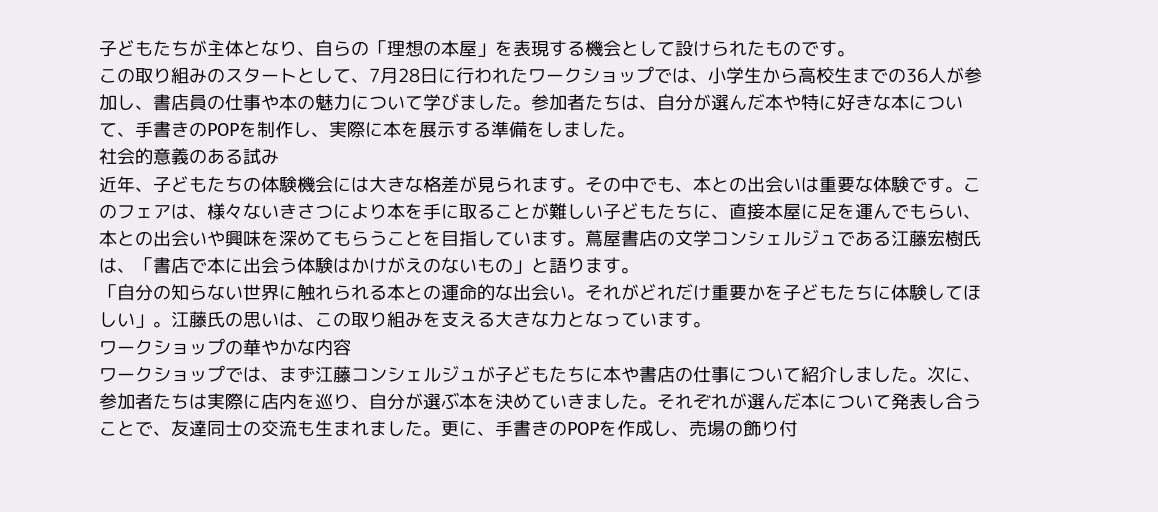子どもたちが主体となり、自らの「理想の本屋」を表現する機会として設けられたものです。
この取り組みのスタートとして、7月28日に行われたワークショップでは、小学生から高校生までの36人が参加し、書店員の仕事や本の魅力について学びました。参加者たちは、自分が選んだ本や特に好きな本について、手書きのPOPを制作し、実際に本を展示する準備をしました。
社会的意義のある試み
近年、子どもたちの体験機会には大きな格差が見られます。その中でも、本との出会いは重要な体験です。このフェアは、様々ないきさつにより本を手に取ることが難しい子どもたちに、直接本屋に足を運んでもらい、本との出会いや興味を深めてもらうことを目指しています。蔦屋書店の文学コンシェルジュである江藤宏樹氏は、「書店で本に出会う体験はかけがえのないもの」と語ります。
「自分の知らない世界に触れられる本との運命的な出会い。それがどれだけ重要かを子どもたちに体験してほしい」。江藤氏の思いは、この取り組みを支える大きな力となっています。
ワークショップの華やかな内容
ワークショップでは、まず江藤コンシェルジュが子どもたちに本や書店の仕事について紹介しました。次に、参加者たちは実際に店内を巡り、自分が選ぶ本を決めていきました。それぞれが選んだ本について発表し合うことで、友達同士の交流も生まれました。更に、手書きのPOPを作成し、売場の飾り付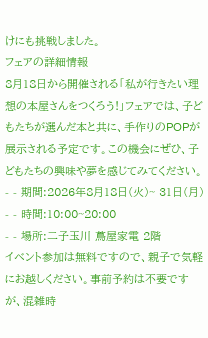けにも挑戦しました。
フェアの詳細情報
8月18日から開催される「私が行きたい理想の本屋さんをつくろう!」フェアでは、子どもたちが選んだ本と共に、手作りのPOPが展示される予定です。この機会にぜひ、子どもたちの興味や夢を感じてみてください。
- - 期間:2026年8月18日(火)~ 31日(月)
- - 時間:10:00~20:00
- - 場所:二子玉川 蔦屋家電 2階
イベント参加は無料ですので、親子で気軽にお越しください。事前予約は不要ですが、混雑時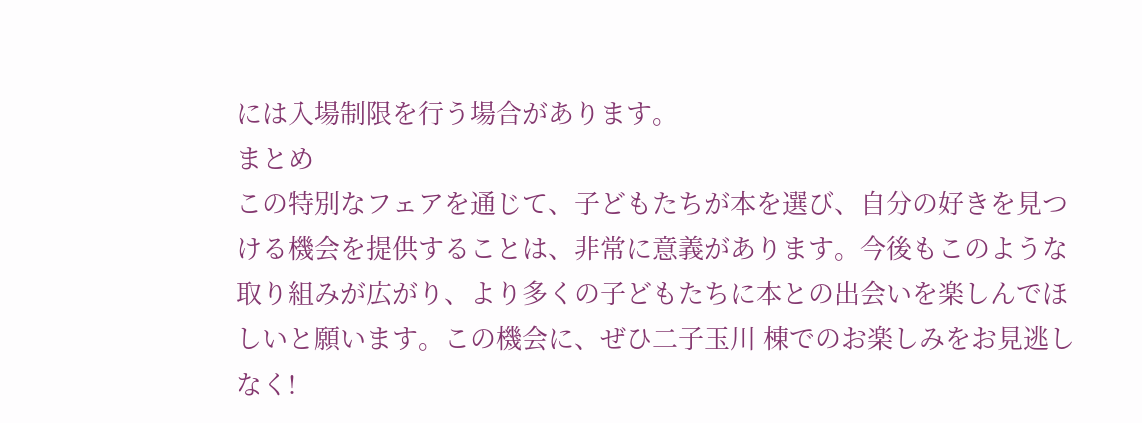には入場制限を行う場合があります。
まとめ
この特別なフェアを通じて、子どもたちが本を選び、自分の好きを見つける機会を提供することは、非常に意義があります。今後もこのような取り組みが広がり、より多くの子どもたちに本との出会いを楽しんでほしいと願います。この機会に、ぜひ二子玉川 棟でのお楽しみをお見逃しなく!